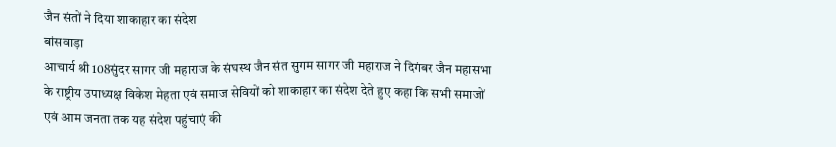जैन संतों ने दिया शाकाहार का संदेश
बांसवाड़ा
आचार्य श्री 108सुंदर सागर जी महाराज के संघस्थ जैन संत सुगम सागर जी महाराज ने दिगंबर जैन महासभा के राष्ट्रीय उपाध्यक्ष विकेश मेहता एवं समाज सेवियों को शाकाहार का संदेश देते हुए कहा कि सभी समाजों एवं आम जनता तक यह संदेश पहुंचाएं की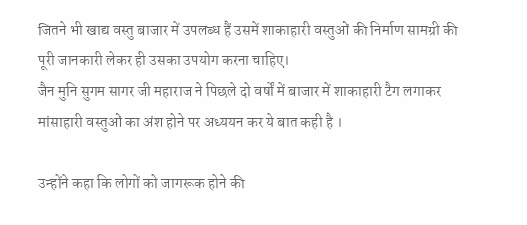जितने भी खाद्य वस्तु बाजार में उपलब्ध हैं उसमें शाकाहारी वस्तुओं की निर्माण सामग्री की पूरी जानकारी लेकर ही उसका उपयोग करना चाहिए।
जैन मुनि सुगम सागर जी महाराज ने पिछले दो वर्षों में बाजार में शाकाहारी टैग लगाकर मांसाहारी वस्तुओं का अंश होने पर अध्ययन कर ये बात कही है ।

उन्होंने कहा कि लोगों को जागरूक होने की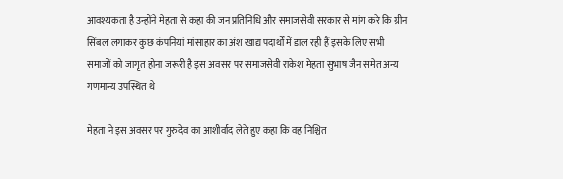आवश्यकता है उन्होंने मेहता से कहा की जन प्रतिनिधि और समाजसेवी सरकार से मांग करे कि ग्रीन सिंबल लगाकर कुछ कंपनियां मांसाहार का अंश खाद्य पदार्थों में डाल रही हैं इसके लिए सभी समाजों को जागृत होना जरूरी है इस अवसर पर समाजसेवी राकेश मेहता सुभाष जैन समेत अन्य गणमान्य उपस्थित थे

मेहता ने इस अवसर पर गुरुदेव का आशीर्वाद लेते हुए कहा कि वह निश्चित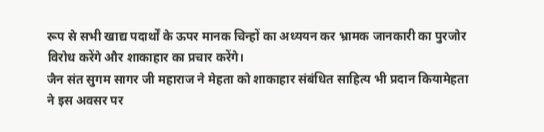रूप से सभी खाद्य पदार्थों के ऊपर मानक चिन्हों का अध्ययन कर भ्रामक जानकारी का पुरजोर विरोध करेंगे और शाकाहार का प्रचार करेंगे।
जैन संत सुगम सागर जी महाराज ने मेहता को शाकाहार संबंधित साहित्य भी प्रदान कियामेहता ने इस अवसर पर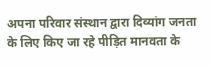अपना परिवार संस्थान द्वारा दिव्यांग जनता के लिए किए जा रहे पीड़ित मानवता के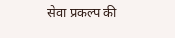सेवा प्रकल्प की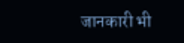जानकारी भी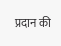प्रदान की